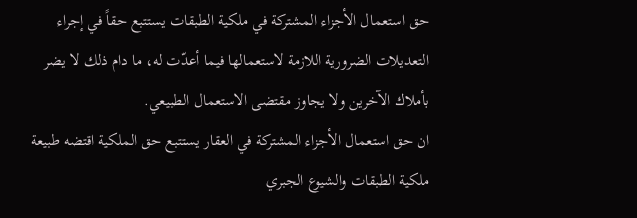حق استعمال الأجزاء المشتركة في ملكية الطبقات يستتبع حقاً في إجراء التعديلات الضرورية اللازمة لاستعمالها فيما أعدّت له، ما دام ذلك لا يضر بأملاك الآخرين ولا يجاوز مقتضى الاستعمال الطبيعي.
ان حق استعمال الأجزاء المشتركة في العقار يستتبع حق الملكية اقتضه طبيعة ملكية الطبقات والشيوع الجبري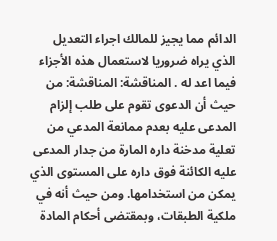الدائم مما يجيز للمالك اجراء التعديل الذي يراه ضروريا لاستعمال هذه الأجزاء فيما اعد له . المناقشة: المناقشة: من حيث أن الدعوى تقوم على طلب إلزام المدعى عليه بعدم ممانعة المدعي من تعلية مدخنة داره المارة من جدار المدعى عليه الكائنة فوق داره على المستوى الذي يمكن من استخدامها. ومن حيث أنه في ملكية الطبقات، وبمقتضى أحكام المادة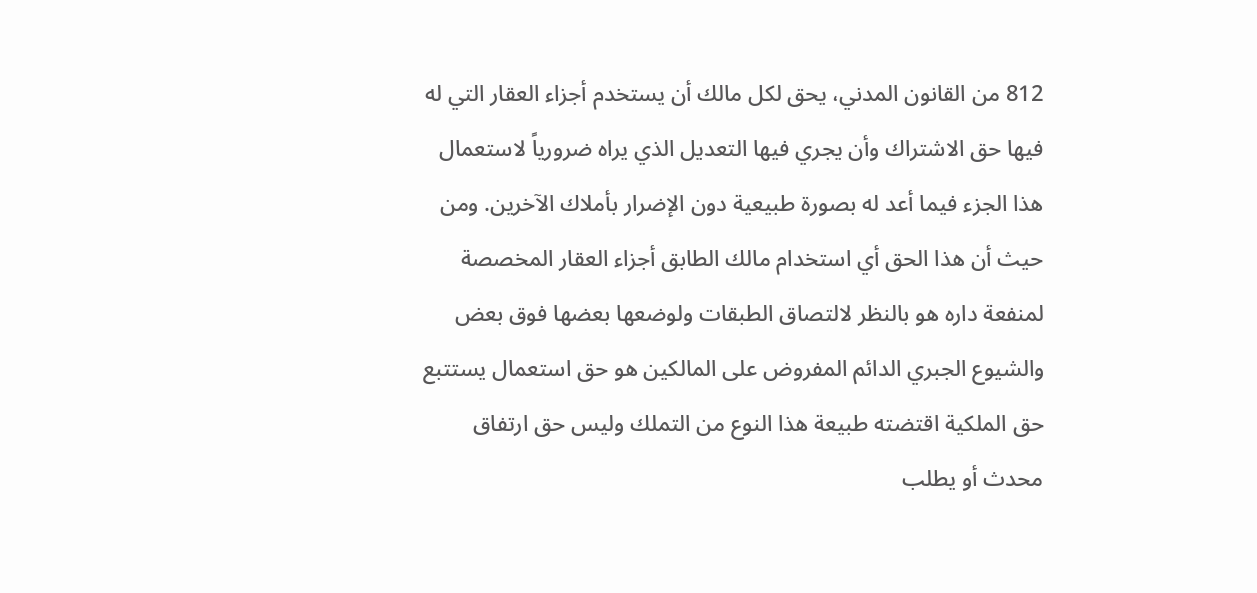812 من القانون المدني، يحق لكل مالك أن يستخدم أجزاء العقار التي له فيها حق الاشتراك وأن يجري فيها التعديل الذي يراه ضرورياً لاستعمال هذا الجزء فيما أعد له بصورة طبيعية دون الإضرار بأملاك الآخرين. ومن حيث أن هذا الحق أي استخدام مالك الطابق أجزاء العقار المخصصة لمنفعة داره هو بالنظر لالتصاق الطبقات ولوضعها بعضها فوق بعض والشيوع الجبري الدائم المفروض على المالكين هو حق استعمال يستتبع حق الملكية اقتضته طبيعة هذا النوع من التملك وليس حق ارتفاق محدث أو يطلب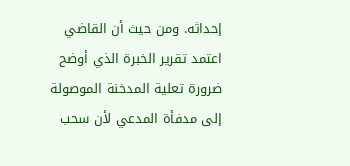إحداثه. ومن حيث أن القاضي اعتمد تقرير الخبرة الذي أوضح ضرورة تعلية المدخنة الموصولة إلى مدفأة المدعي لأن سحب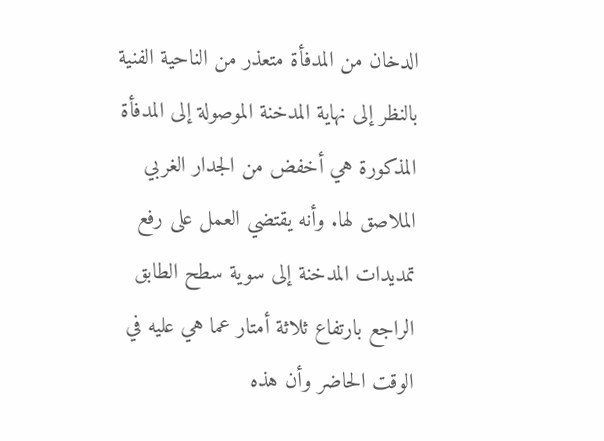الدخان من المدفأة متعذر من الناحية الفنية بالنظر إلى نهاية المدخنة الموصولة إلى المدفأة المذكورة هي أخفض من الجدار الغربي الملاصق لها. وأنه يقتضي العمل على رفع تمديدات المدخنة إلى سوية سطح الطابق الراجع بارتفاع ثلاثة أمتار عما هي عليه في الوقت الحاضر وأن هذه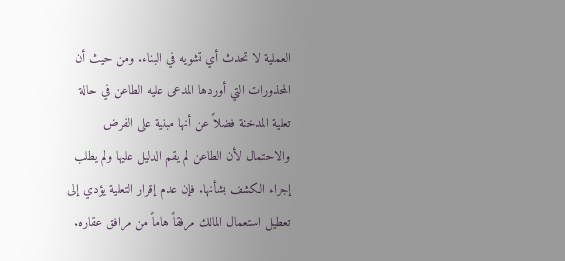العملية لا تحدث أي تشويه في البناء. ومن حيث أن المحذورات التي أوردها المدعى عليه الطاعن في حالة تعلية المدخنة فضلاً عن أنها مبنية على الفرض والاحتمال لأن الطاعن لم يقم الدليل عليها ولم يطلب إجراء الكشف بشأنها. فإن عدم إقرار التعلية يؤدي إلى تعطيل استعمال المالك مرفقاً هاماً من مرافق عقاره.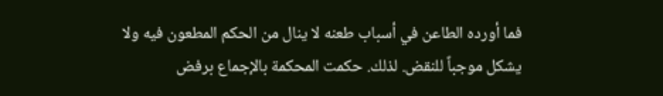فما أورده الطاعن في أسباب طعنه لا ينال من الحكم المطعون فيه ولا يشكل موجباً للنقض. لذلك. حكمت المحكمة بالإجماع برفض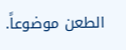الطعن موضوعاً.